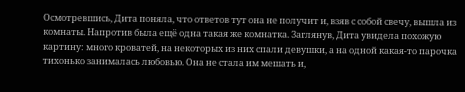Осмотревшись, Дита поняла, что ответов тут она не получит и, взяв с собой свечу, вышла из комнаты. Напротив была ещё одна такая же комнатка. Заглянув, Дита увидела похожую картину: много кроватей, на некоторых из них спали девушки, а на одной какая-то парочка тихонько занималась любовью. Она не стала им мешать и,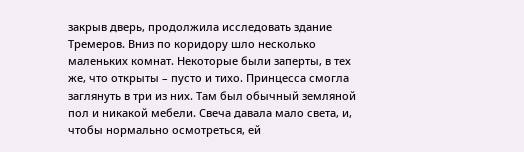закрыв дверь, продолжила исследовать здание Тремеров. Вниз по коридору шло несколько маленьких комнат. Некоторые были заперты, в тех же, что открыты – пусто и тихо. Принцесса смогла заглянуть в три из них. Там был обычный земляной пол и никакой мебели. Свеча давала мало света, и, чтобы нормально осмотреться, ей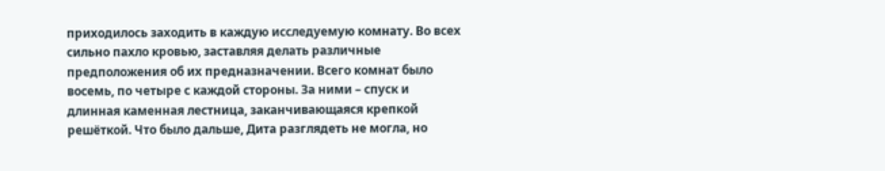приходилось заходить в каждую исследуемую комнату. Во всех сильно пахло кровью, заставляя делать различные предположения об их предназначении. Всего комнат было восемь, по четыре с каждой стороны. За ними – спуск и длинная каменная лестница, заканчивающаяся крепкой решёткой. Что было дальше, Дита разглядеть не могла, но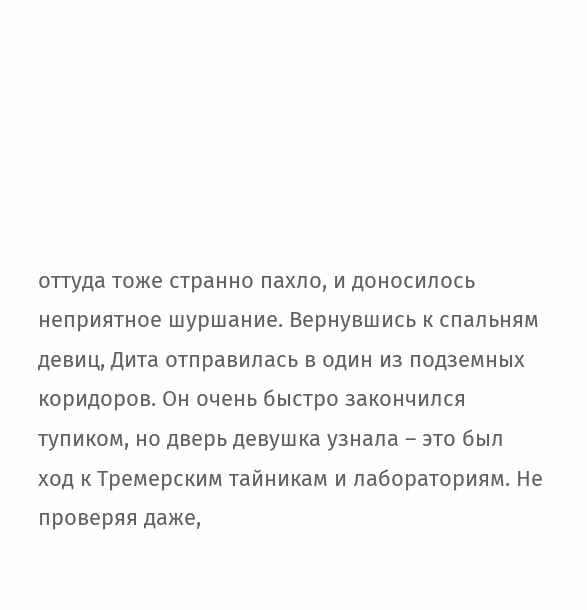оттуда тоже странно пахло, и доносилось неприятное шуршание. Вернувшись к спальням девиц, Дита отправилась в один из подземных коридоров. Он очень быстро закончился тупиком, но дверь девушка узнала – это был ход к Тремерским тайникам и лабораториям. Не проверяя даже,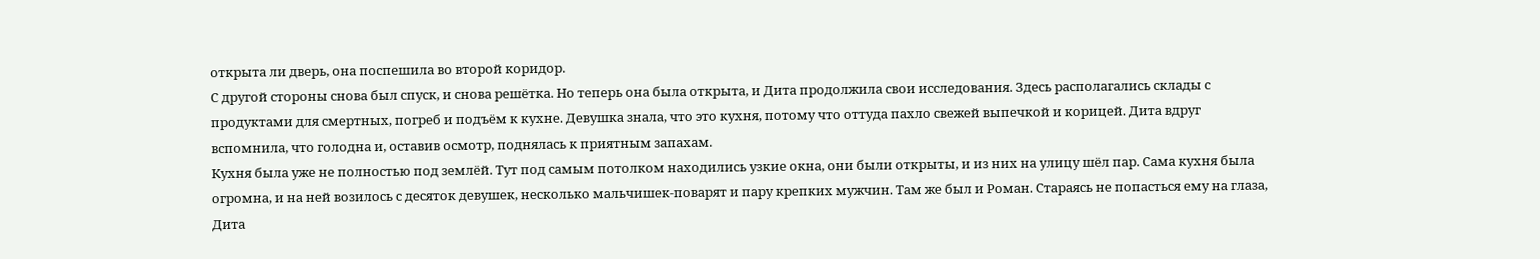открыта ли дверь, она поспешила во второй коридор.
С другой стороны снова был спуск, и снова решётка. Но теперь она была открыта, и Дита продолжила свои исследования. Здесь располагались склады с продуктами для смертных, погреб и подъём к кухне. Девушка знала, что это кухня, потому что оттуда пахло свежей выпечкой и корицей. Дита вдруг вспомнила, что голодна и, оставив осмотр, поднялась к приятным запахам.
Кухня была уже не полностью под землёй. Тут под самым потолком находились узкие окна, они были открыты, и из них на улицу шёл пар. Сама кухня была огромна, и на ней возилось с десяток девушек, несколько мальчишек-поварят и пару крепких мужчин. Там же был и Роман. Стараясь не попасться ему на глаза, Дита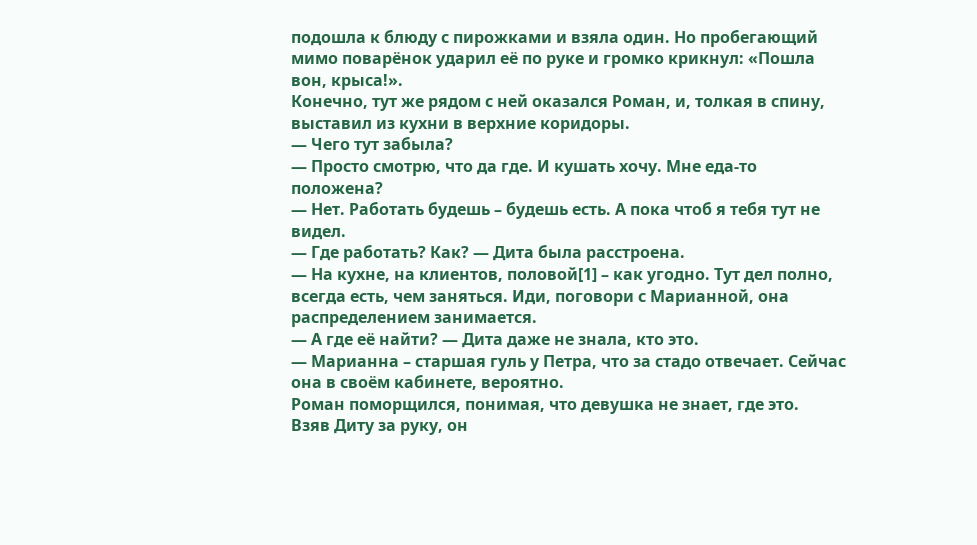подошла к блюду с пирожками и взяла один. Но пробегающий мимо поварёнок ударил её по руке и громко крикнул: «Пошла вон, крыса!».
Конечно, тут же рядом с ней оказался Роман, и, толкая в спину, выставил из кухни в верхние коридоры.
— Чего тут забыла?
— Просто смотрю, что да где. И кушать хочу. Мне еда-то положена?
— Нет. Работать будешь – будешь есть. А пока чтоб я тебя тут не видел.
— Где работать? Как? — Дита была расстроена.
— На кухне, на клиентов, половой[1] – как угодно. Тут дел полно, всегда есть, чем заняться. Иди, поговори с Марианной, она распределением занимается.
— А где её найти? — Дита даже не знала, кто это.
— Марианна – старшая гуль у Петра, что за стадо отвечает. Сейчас она в своём кабинете, вероятно.
Роман поморщился, понимая, что девушка не знает, где это.
Взяв Диту за руку, он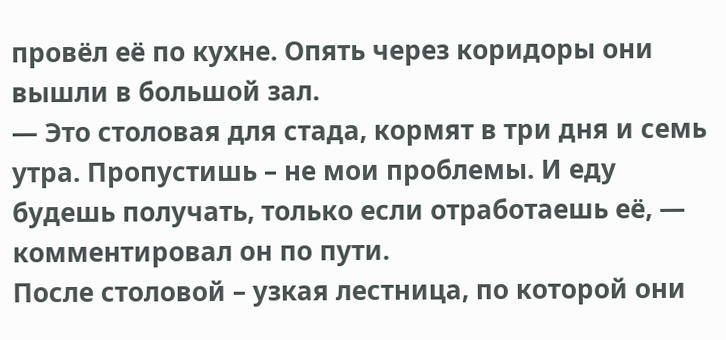провёл её по кухне. Опять через коридоры они вышли в большой зал.
— Это столовая для стада, кормят в три дня и семь утра. Пропустишь – не мои проблемы. И еду будешь получать, только если отработаешь её, — комментировал он по пути.
После столовой – узкая лестница, по которой они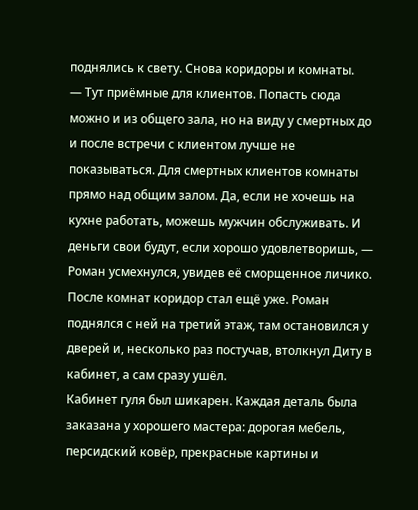поднялись к свету. Снова коридоры и комнаты.
— Тут приёмные для клиентов. Попасть сюда можно и из общего зала, но на виду у смертных до и после встречи с клиентом лучше не показываться. Для смертных клиентов комнаты прямо над общим залом. Да, если не хочешь на кухне работать, можешь мужчин обслуживать. И деньги свои будут, если хорошо удовлетворишь, — Роман усмехнулся, увидев её сморщенное личико.
После комнат коридор стал ещё уже. Роман поднялся с ней на третий этаж, там остановился у дверей и, несколько раз постучав, втолкнул Диту в кабинет, а сам сразу ушёл.
Кабинет гуля был шикарен. Каждая деталь была заказана у хорошего мастера: дорогая мебель, персидский ковёр, прекрасные картины и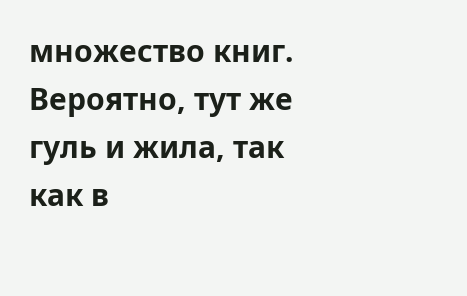множество книг. Вероятно, тут же гуль и жила, так как в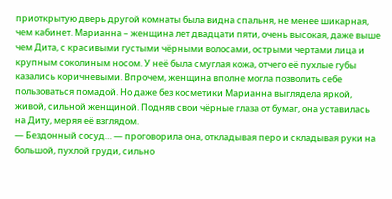приоткрытую дверь другой комнаты была видна спальня, не менее шикарная, чем кабинет. Марианна – женщина лет двадцати пяти, очень высокая, даже выше чем Дита, с красивыми густыми чёрными волосами, острыми чертами лица и крупным соколиным носом. У неё была смуглая кожа, отчего её пухлые губы казались коричневыми. Впрочем, женщина вполне могла позволить себе пользоваться помадой. Но даже без косметики Марианна выглядела яркой, живой, сильной женщиной. Подняв свои чёрные глаза от бумаг, она уставилась на Диту, меряя её взглядом.
— Бездонный сосуд… — проговорила она, откладывая перо и складывая руки на большой, пухлой груди, сильно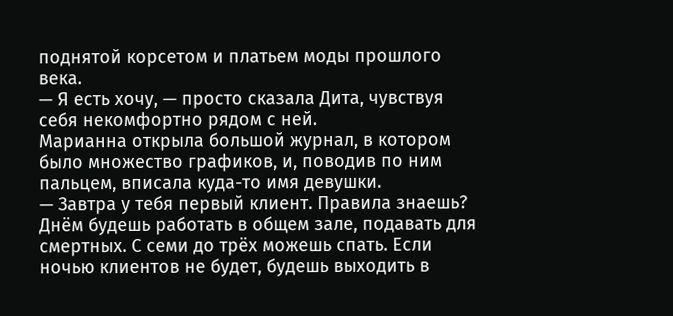поднятой корсетом и платьем моды прошлого века.
— Я есть хочу, — просто сказала Дита, чувствуя себя некомфортно рядом с ней.
Марианна открыла большой журнал, в котором было множество графиков, и, поводив по ним пальцем, вписала куда-то имя девушки.
— Завтра у тебя первый клиент. Правила знаешь? Днём будешь работать в общем зале, подавать для смертных. С семи до трёх можешь спать. Если ночью клиентов не будет, будешь выходить в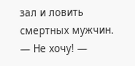зал и ловить смертных мужчин.
— Не хочу! —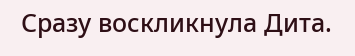Сразу воскликнула Дита.